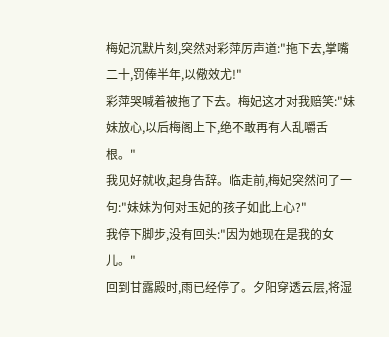梅妃沉默片刻,突然对彩萍厉声道:"拖下去,掌嘴二十,罚俸半年,以儆效尤!"
彩萍哭喊着被拖了下去。梅妃这才对我赔笑:"妹妹放心,以后梅阁上下,绝不敢再有人乱嚼舌根。"
我见好就收,起身告辞。临走前,梅妃突然问了一句:"妹妹为何对玉妃的孩子如此上心?"
我停下脚步,没有回头:"因为她现在是我的女儿。"
回到甘露殿时,雨已经停了。夕阳穿透云层,将湿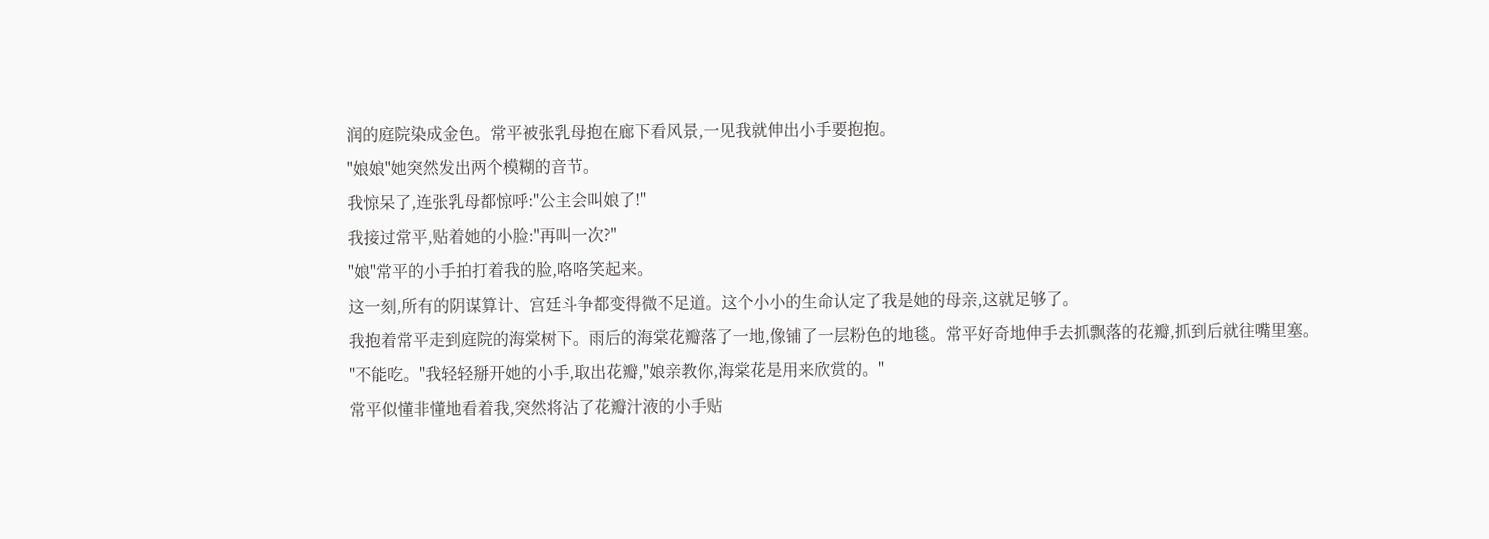润的庭院染成金色。常平被张乳母抱在廊下看风景,一见我就伸出小手要抱抱。
"娘娘"她突然发出两个模糊的音节。
我惊呆了,连张乳母都惊呼:"公主会叫娘了!"
我接过常平,贴着她的小脸:"再叫一次?"
"娘"常平的小手拍打着我的脸,咯咯笑起来。
这一刻,所有的阴谋算计、宫廷斗争都变得微不足道。这个小小的生命认定了我是她的母亲,这就足够了。
我抱着常平走到庭院的海棠树下。雨后的海棠花瓣落了一地,像铺了一层粉色的地毯。常平好奇地伸手去抓飘落的花瓣,抓到后就往嘴里塞。
"不能吃。"我轻轻掰开她的小手,取出花瓣,"娘亲教你,海棠花是用来欣赏的。"
常平似懂非懂地看着我,突然将沾了花瓣汁液的小手贴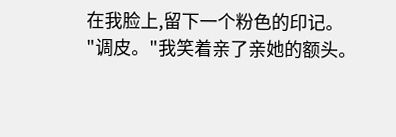在我脸上,留下一个粉色的印记。
"调皮。"我笑着亲了亲她的额头。